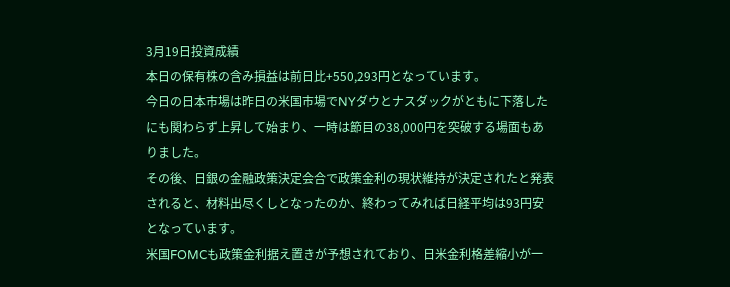3月19日投資成績
本日の保有株の含み損益は前日比+550,293円となっています。
今日の日本市場は昨日の米国市場でNYダウとナスダックがともに下落したにも関わらず上昇して始まり、一時は節目の38,000円を突破する場面もありました。
その後、日銀の金融政策決定会合で政策金利の現状維持が決定されたと発表されると、材料出尽くしとなったのか、終わってみれば日経平均は93円安となっています。
米国FOMCも政策金利据え置きが予想されており、日米金利格差縮小が一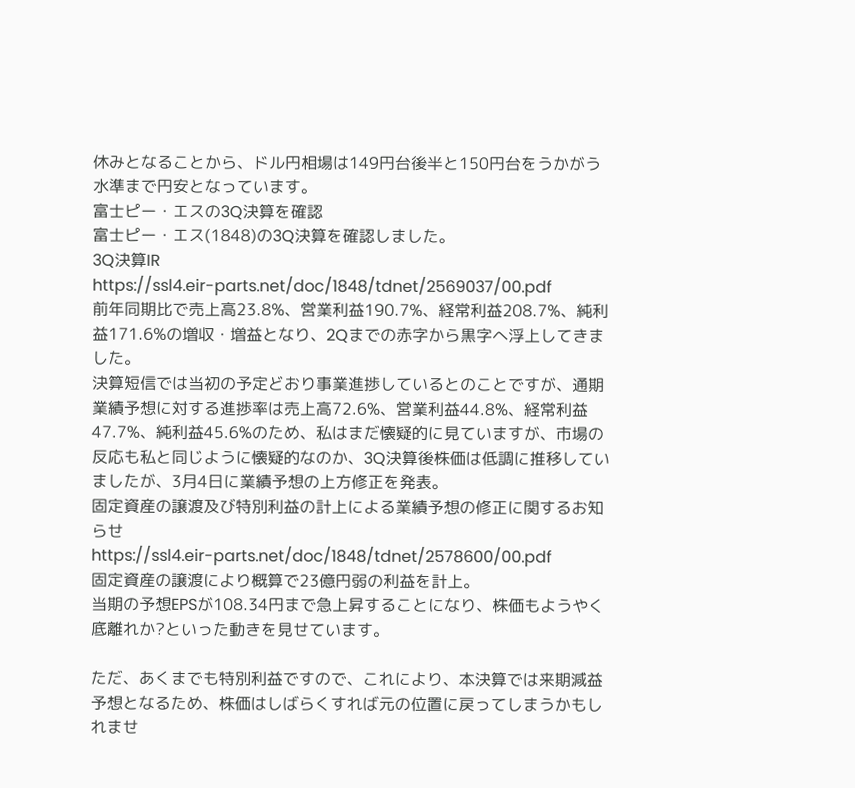休みとなることから、ドル円相場は149円台後半と150円台をうかがう水準まで円安となっています。
富士ピー・エスの3Q決算を確認
富士ピー・エス(1848)の3Q決算を確認しました。
3Q決算IR
https://ssl4.eir-parts.net/doc/1848/tdnet/2569037/00.pdf
前年同期比で売上高23.8%、営業利益190.7%、経常利益208.7%、純利益171.6%の増収・増益となり、2Qまでの赤字から黒字へ浮上してきました。
決算短信では当初の予定どおり事業進捗しているとのことですが、通期業績予想に対する進捗率は売上高72.6%、営業利益44.8%、経常利益47.7%、純利益45.6%のため、私はまだ懐疑的に見ていますが、市場の反応も私と同じように懐疑的なのか、3Q決算後株価は低調に推移していましたが、3月4日に業績予想の上方修正を発表。
固定資産の譲渡及び特別利益の計上による業績予想の修正に関するお知らせ
https://ssl4.eir-parts.net/doc/1848/tdnet/2578600/00.pdf
固定資産の譲渡により概算で23億円弱の利益を計上。
当期の予想EPSが108.34円まで急上昇することになり、株価もようやく底離れか?といった動きを見せています。

ただ、あくまでも特別利益ですので、これにより、本決算では来期減益予想となるため、株価はしばらくすれば元の位置に戻ってしまうかもしれませ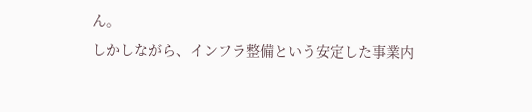ん。
しかしながら、インフラ整備という安定した事業内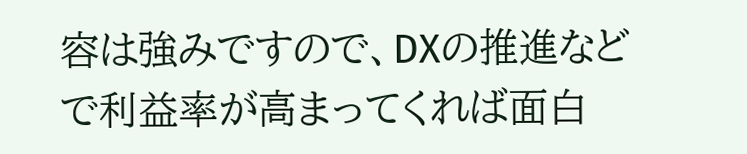容は強みですので、DXの推進などで利益率が高まってくれば面白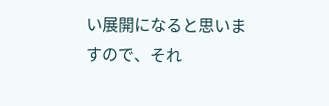い展開になると思いますので、それ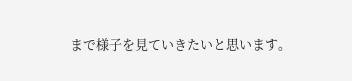まで様子を見ていきたいと思います。